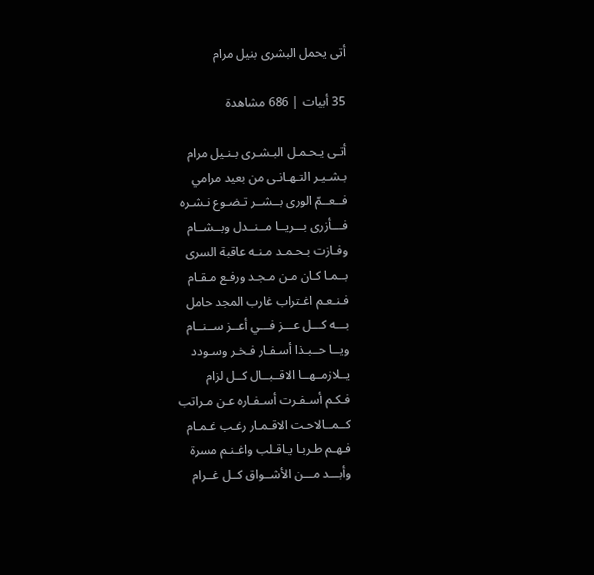أتى يحمل البشرى بنيل مرام

35 أبيات | 686 مشاهدة

أتـى يـحـمـل البـشـرى بـنـيل مرام
بـشـيـر التـهـانـى من بعيد مرامي
فــعــمّ الورى بــشــر تـضـوع نـشـره
فـــأزرى بـــريــا مــنــدل وبــشــام
وفـازت بـحـمـد مـنـه عاقبة السرى
بــمـا كـان مـن مـجـد ورفـع مـقـام
فـنـعـم اغـتراب غارب المجد حامل
بـــه كـــل عـــز فـــي أعــز ســنــام
ويــا حــبـذا أسـفـار فـخـر وسـودد
يــلازمــهــا الاقــبــال كــل لزام
فـكـم أسـفـرت أسـفـاره عـن مـراتب
كــمــالاحـت الاقـمـار رغـب غـمـام
فـهـم طـربـا يـاقـلب واغـنـم مسرة
وأبـــد مـــن الأشــواق كــل غــرام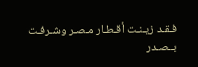فـقـد زيـنـت أقـطـار مـصـر وشـرفـت
بــصـدر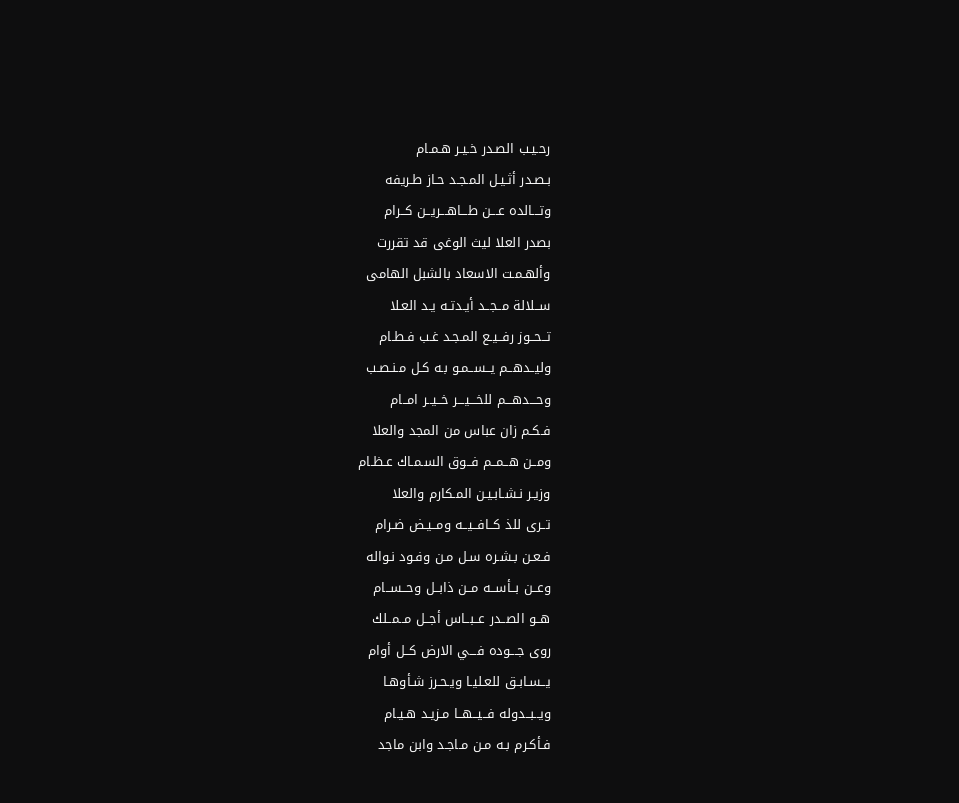رحـيـب الصـدر خـيـر هـمـام
بـصـدر أثـيـل المـجـد حـاز طـريفه
وتـــالده عـــن طـــاهـــريــن كــرام
بصدر العلا ليث الوغى قد تقررت
وألهـمـت الاسعاد بالشبل الهامى
ســلالة مــجــد أيـدتـه يـد العـلا
تــحــوز رفــيـع المـجـد غـب فـطـام
وليــدهــم يــســمـو بـه كـل مـنـصـب
وحـــدهـــم للخـــيـــر خــيــر امــام
فـكـم زان عباس من المجد والعلا
ومــن هــمــم فــوق السـمـاك عـظـام
وزيـر نـشـابـيـن المـكارم والعلا
تــرى للذ كــافــيــه ومــيـض ضـرام
فـعـن بـشـره سـل مـن وفـود نـواله
وعــن بــأســه مــن ذابــل وحــســام
هــو الصــدر عــبــاس أجــل مــمــلك
روى جـــوده فـــي الارض كــل أوام
يــسـابـق للعـليـا ويـحـرز شـأوهـا
ويــبــدوله فــيــهــا مـزيـد هـيـام
فـأكـرم بـه مـن مـاجـد وابن ماجد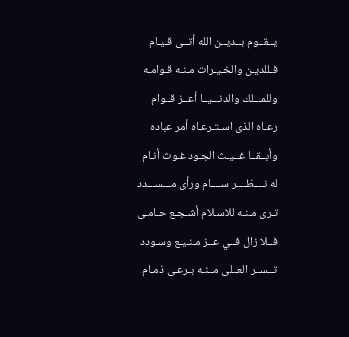يــقــوم بــديــن الله أتــى قـيـام
فـللديـن والخـيـرات مـنـه قـوامـه
وللمـــلك والدنـــيــا أعــز قــوام
رعـاه الذى اسـتـرعـاه أمر عباده
وأبــقــا غــيـث الجـود غـوث أنـام
له نــــظــــر ســــام ورأى مـــســـدد
تـرى مـنـه للاسـلام أشـجـع حـامـى
فــلا زال فــي عــز مـنـيـع وسـودد
تــســر العــلى مــنـه بـرعـى ذمـام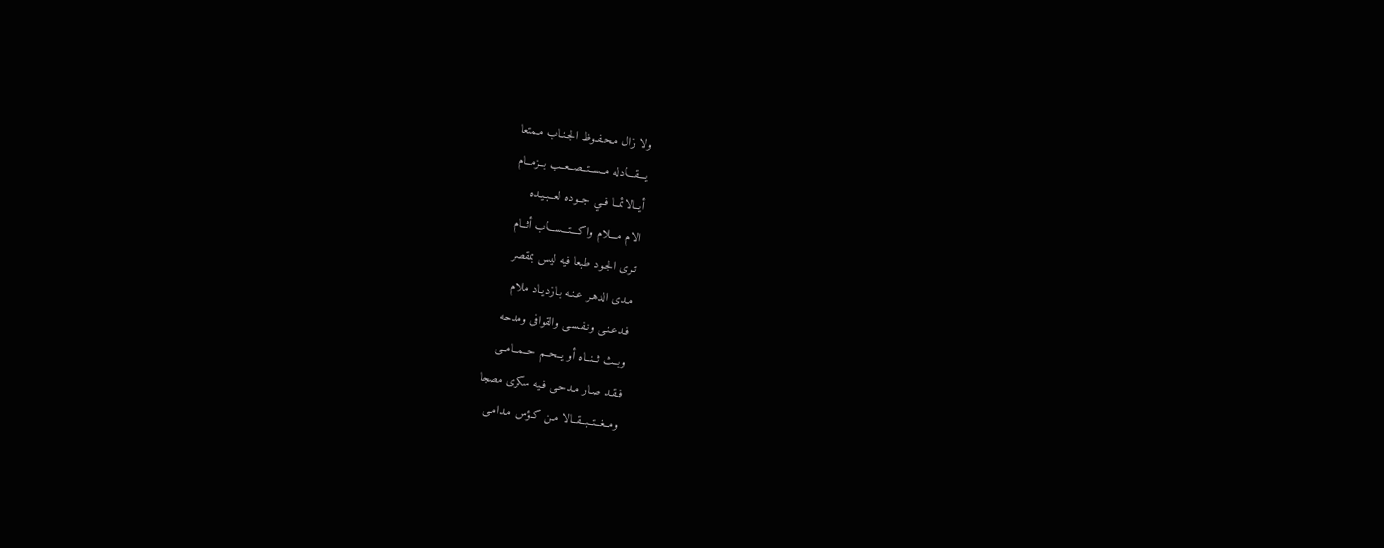ولا زال مـحـفـوظ الجـنـاب مـمتعا
يـــقـــادله مــســتــصــعــب بــزمــام
أيــالائمــا فــي جــوده لعــبـيـده
الام مـــلام واكـــتـــســـاب أثــام
تـرى الجـود طبعا فيه ليس بمقصر
مـدى الدهـر عـنـه بـازديـاد ملام
فـدعـنـى ونـفـسـى والقوافى ومدحه
وبــث ثــنــاه أو يــحــم حــمــامــى
فـقـد صـار مـدحـى فـيه سكرى مصجا
ومــغــتــبــقــالا مـن كـؤس مـدامـى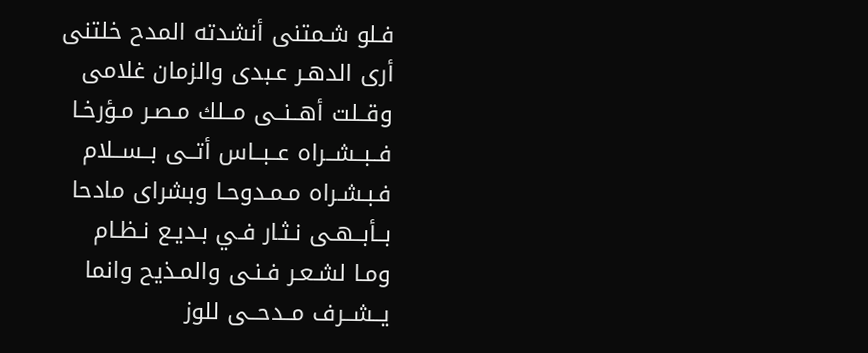فـلو شـمتنى أنشدته المدح خلتنى
أرى الدهـر عـبدى والزمان غلامى
وقــلت أهــنــى مــلك مـصـر مـؤرخـا
فــبــشــراه عــبــاس أتــى بــســلام
فـبـشـراه مـمـدوحـا وبشراى مادحا
بــأبــهـى نـثـار فـي بـديـع نـظـام
ومـا لشـعـر فـنـى والمـذيح وانما
يــشــرف مــدحــى للوز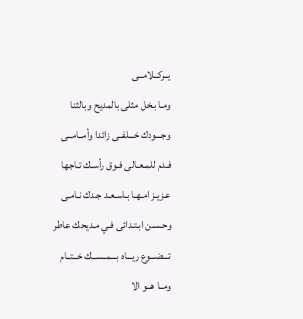يــركــلامــى
ومـا بـخل مثلى بالمديح وبالثنا
وجـــودك خـــلفــى زائدا وأمــامــى
فـدم للمـعـالى فـوق رأسـك تـاجها
عـزيـز امـهـا بـاسـعـد جـدك نـامـى
وحـسـن ابـتـدائى فـي مـديحك عاطر
تـــضـــوع ريـــاه بـــمــســك خــتــام
ومــا هــو الا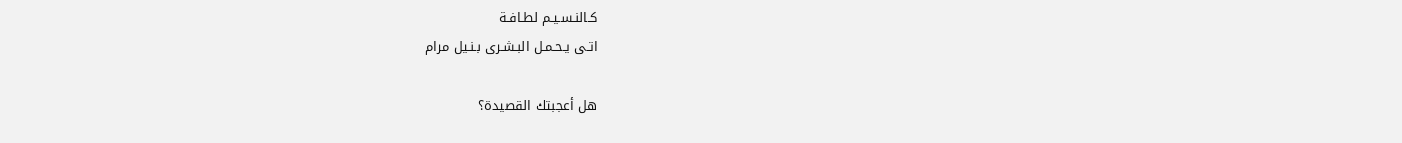كـالنـسـيـم لطـافـة
اتـى يـحـمـل البـشـرى بـنـيل مرام

هل أعجبتك القصيدة؟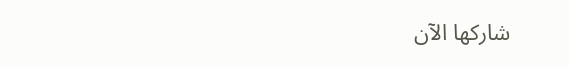شاركها الآن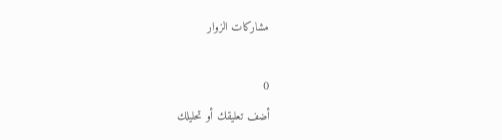مشاركات الزوار

0
أضف تعليقك أو تحليلك